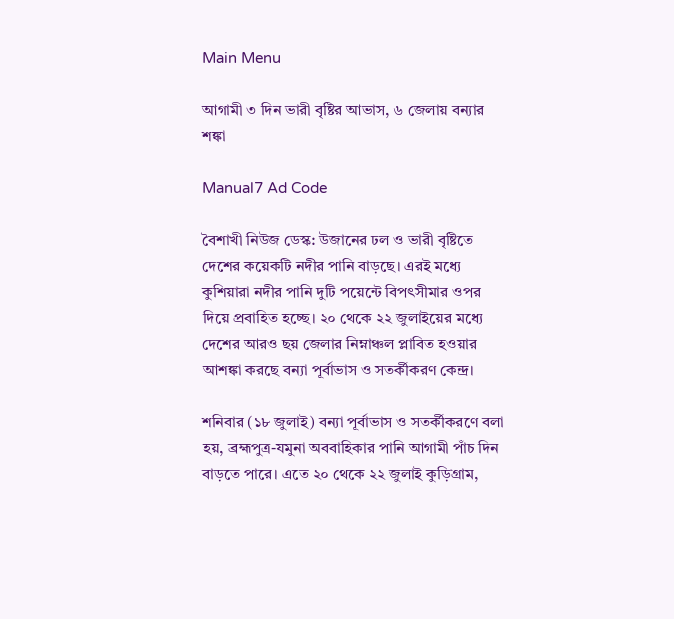Main Menu

আগামী ৩ দিন ভারী বৃষ্টির আভাস, ৬ জেলায় বন্যার শঙ্কা

Manual7 Ad Code

বৈশাখী নিউজ ডেস্ক: উজানের ঢল ও ভারী বৃষ্টিতে দেশের কয়েকটি নদীর পানি বাড়ছে। এরই মধ্যে কুশিয়ারা নদীর পানি দুটি পয়েন্টে বিপৎসীমার ওপর দিয়ে প্রবাহিত হচ্ছে। ২০ থেকে ২২ জুলাইয়ের মধ্যে দেশের আরও ছয় জেলার নিম্নাঞ্চল প্লাবিত হওয়ার আশঙ্কা করছে বন্যা পূর্বাভাস ও সতর্কীকরণ কেন্দ্র।

শনিবার (১৮ জুলাই) বন্যা পূর্বাভাস ও সতর্কীকরণে বলা হয়, ব্রহ্মপুত্র-যমুনা অববাহিকার পানি আগামী পাঁচ দিন বাড়তে পারে। এতে ২০ থেকে ২২ জুলাই কুড়িগ্রাম,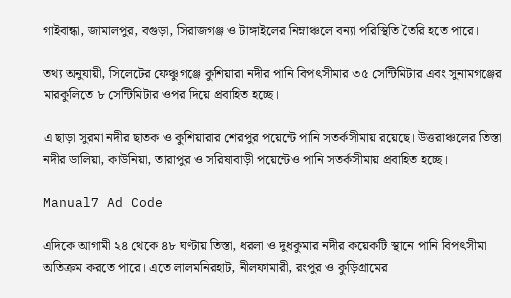গাইবান্ধা, জামালপুর, বগুড়া, সিরাজগঞ্জ ও টাঙ্গাইলের নিম্নাঞ্চলে বন্যা পরিস্থিতি তৈরি হতে পারে।

তথ্য অনুযায়ী, সিলেটের ফেঞ্চুগঞ্জে কুশিয়ারা নদীর পানি বিপৎসীমার ৩৫ সেন্টিমিটার এবং সুনামগঞ্জের মারকুলিতে ৮ সেন্টিমিটার ওপর দিয়ে প্রবাহিত হচ্ছে।

এ ছাড়া সুরমা নদীর ছাতক ও কুশিয়ারার শেরপুর পয়েন্টে পানি সতর্কসীমায় রয়েছে। উত্তরাঞ্চলের তিস্তা নদীর ডালিয়া, কাউনিয়া, তারাপুর ও সরিষাবাড়ী পয়েন্টেও পানি সতর্কসীমায় প্রবাহিত হচ্ছে।

Manual7 Ad Code

এদিকে আগামী ২৪ থেকে ৪৮ ঘণ্টায় তিস্তা, ধরলা ও দুধকুমার নদীর কয়েকটি স্থানে পানি বিপৎসীমা অতিক্রম করতে পারে। এতে লালমনিরহাট, নীলফামারী, রংপুর ও কুড়িগ্রামের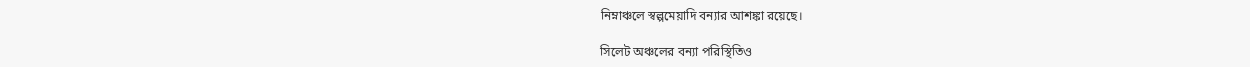নিম্নাঞ্চলে স্বল্পমেয়াদি বন্যার আশঙ্কা রয়েছে।

সিলেট অঞ্চলের বন্যা পরিস্থিতিও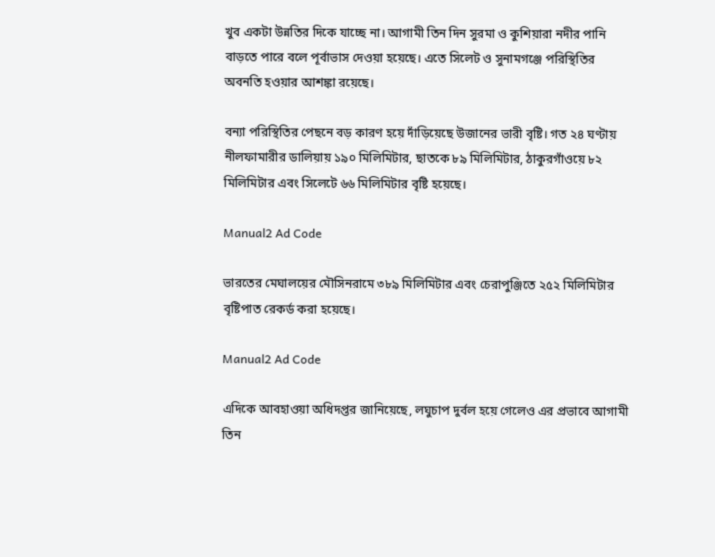খুব একটা উন্নতির দিকে যাচ্ছে না। আগামী তিন দিন সুরমা ও কুশিয়ারা নদীর পানি বাড়তে পারে বলে পূর্বাভাস দেওয়া হয়েছে। এতে সিলেট ও সুনামগঞ্জে পরিস্থিতির অবনতি হওয়ার আশঙ্কা রয়েছে।

বন্যা পরিস্থিতির পেছনে বড় কারণ হয়ে দাঁড়িয়েছে উজানের ভারী বৃষ্টি। গত ২৪ ঘণ্টায় নীলফামারীর ডালিয়ায় ১৯০ মিলিমিটার, ছাতকে ৮৯ মিলিমিটার, ঠাকুরগাঁওয়ে ৮২ মিলিমিটার এবং সিলেটে ৬৬ মিলিমিটার বৃষ্টি হয়েছে।

Manual2 Ad Code

ভারতের মেঘালয়ের মৌসিনরামে ৩৮৯ মিলিমিটার এবং চেরাপুঞ্জিতে ২৫২ মিলিমিটার বৃষ্টিপাত রেকর্ড করা হয়েছে।

Manual2 Ad Code

এদিকে আবহাওয়া অধিদপ্তর জানিয়েছে, লঘুচাপ দুর্বল হয়ে গেলেও এর প্রভাবে আগামী তিন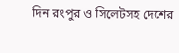দিন রংপুর ও সিলেটসহ দেশের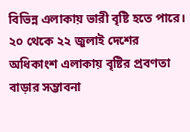বিভিন্ন এলাকায় ভারী বৃষ্টি হতে পারে। ২০ থেকে ২২ জুলাই দেশের অধিকাংশ এলাকায় বৃষ্টির প্রবণতা বাড়ার সম্ভাবনা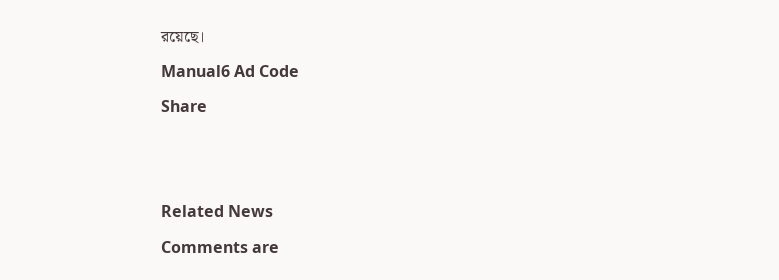রয়েছে।

Manual6 Ad Code

Share





Related News

Comments are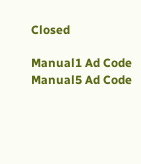Closed

Manual1 Ad Code
Manual5 Ad Code